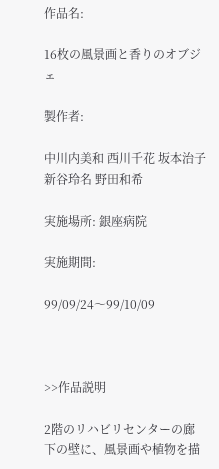作品名:

16枚の風景画と香りのオブジェ

製作者:

中川内美和 西川千花 坂本治子 新谷玲名 野田和希

実施場所: 銀座病院

実施期間:

99/09/24〜99/10/09



>>作品説明

2階のリハビリセンターの廊下の壁に、風景画や植物を描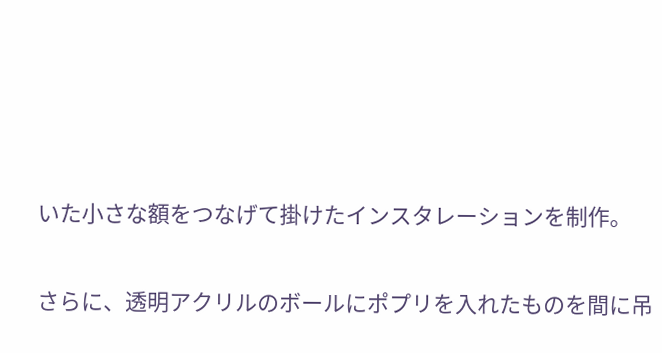いた小さな額をつなげて掛けたインスタレーションを制作。

さらに、透明アクリルのボールにポプリを入れたものを間に吊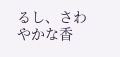るし、さわやかな香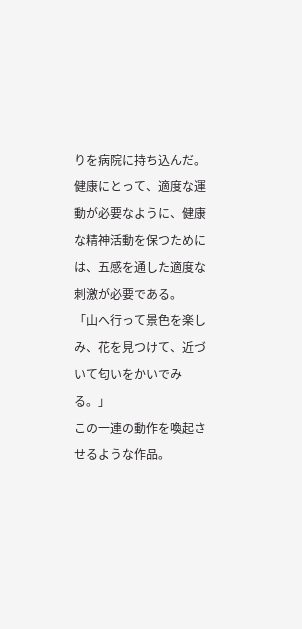りを病院に持ち込んだ。
健康にとって、適度な運動が必要なように、健康な精神活動を保つためには、五感を通した適度な刺激が必要である。
「山へ行って景色を楽しみ、花を見つけて、近づいて匂いをかいでみる。」
この一連の動作を喚起させるような作品。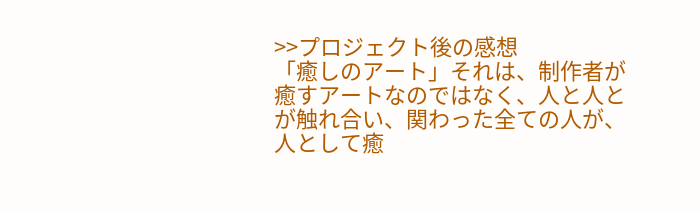>>プロジェクト後の感想
「癒しのアート」それは、制作者が癒すアートなのではなく、人と人とが触れ合い、関わった全ての人が、人として癒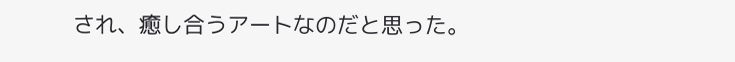され、癒し合うアートなのだと思った。